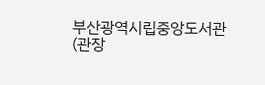부산광역시립중앙도서관(관장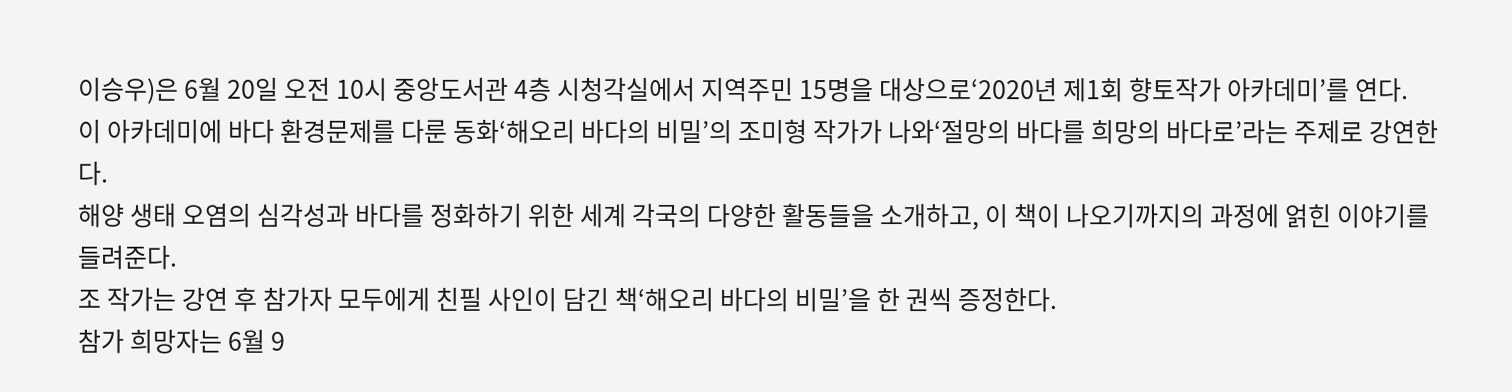이승우)은 6월 20일 오전 10시 중앙도서관 4층 시청각실에서 지역주민 15명을 대상으로‘2020년 제1회 향토작가 아카데미’를 연다.
이 아카데미에 바다 환경문제를 다룬 동화‘해오리 바다의 비밀’의 조미형 작가가 나와‘절망의 바다를 희망의 바다로’라는 주제로 강연한다.
해양 생태 오염의 심각성과 바다를 정화하기 위한 세계 각국의 다양한 활동들을 소개하고, 이 책이 나오기까지의 과정에 얽힌 이야기를 들려준다.
조 작가는 강연 후 참가자 모두에게 친필 사인이 담긴 책‘해오리 바다의 비밀’을 한 권씩 증정한다.
참가 희망자는 6월 9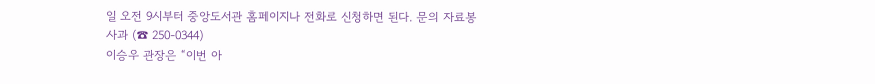일 오전 9시부터 중앙도서관 홈페이지나 전화로 신청하면 된다. 문의 자료봉사과 (☎ 250-0344)
이승우 관장은 “이번 아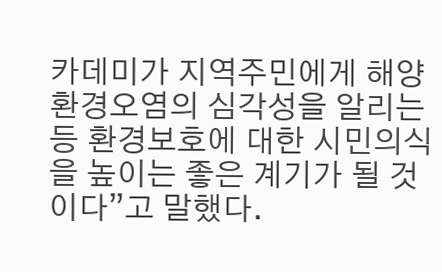카데미가 지역주민에게 해양환경오염의 심각성을 알리는 등 환경보호에 대한 시민의식을 높이는 좋은 계기가 될 것이다”고 말했다.